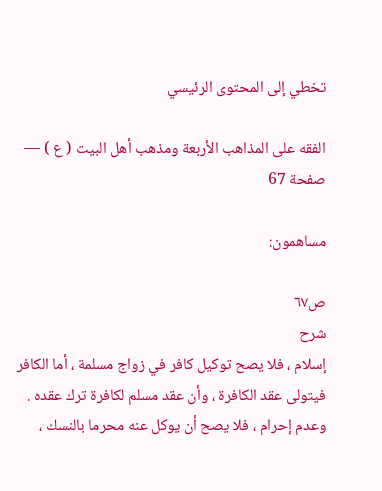تخطي إلى المحتوى الرئيسي

الفقه على المذاهب الأربعة ومذهب أهل البيت ( ع ) — صفحة 67

مساهمون:

ص٦٧
شرح
إسلام ، فلا يصح توكيل كافر في زواج مسلمة ، أما الكافر فيتولى عقد الكافرة ، وأن عقد مسلم لكافرة ترك عقده . وعدم إحرام ، فلا يصح أن يوكل عنه محرما بالنسك ،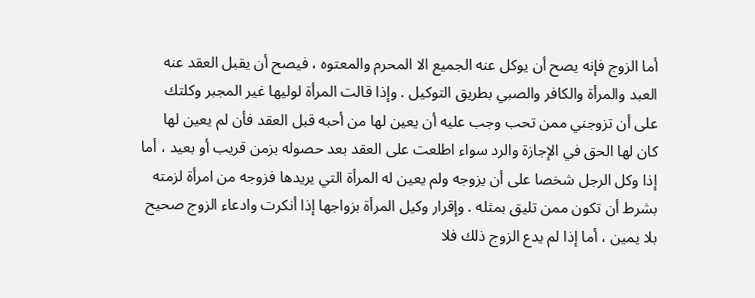أما الزوج فإنه يصح أن يوكل عنه الجميع الا المحرم والمعتوه ، فيصح أن يقبل العقد عنه العبد والمرأة والكافر والصبي بطريق التوكيل . وإذا قالت المرأة لوليها غير المجبر وكلتك على أن تزوجني ممن تحب وجب عليه أن يعين لها من أحبه قبل العقد فأن لم يعين لها كان لها الحق في الإجازة والرد سواء اطلعت على العقد بعد حصوله بزمن قريب أو بعيد ، أما إذا وكل الرجل شخصا على أن يزوجه ولم يعين له المرأة التي يريدها فزوجه من امرأة لزمته بشرط أن تكون ممن تليق بمثله . وإقرار وكيل المرأة بزواجها إذا أنكرت وادعاء الزوج صحيح بلا يمين ، أما إذا لم يدع الزوج ذلك فلا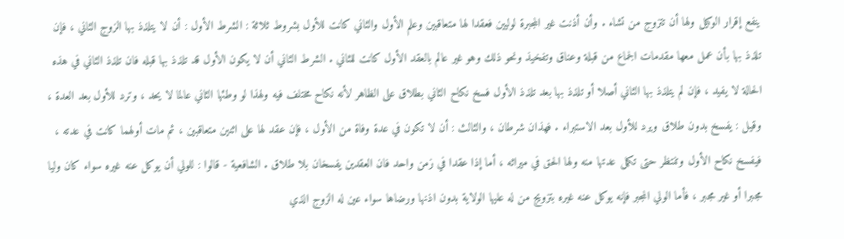ينفع إقرار الوكيل ولها أن تتزوج من تشاء . وأن أذنت غير المجبرة لوليين فعقدا لها متعاقبين وعلم الأول والثاني كانت للأول بشروط ثلاثة : الشرط الأول : أن لا يتلذذ بها الزوج الثاني ، فإن تلذذ بها بأن عمل معها مقدمات الجماع من قبلة وعناق وتفخيذ ونحو ذلك وهو غير عالم بالعقد الأول كانت للثاني . الشرط الثاني أن لا يكون الأول قد تلذذ بها قبله فان تلذذ الثاني في هذه الحالة لا يفيد ، فإن لم يتلذذ بها الثاني أصلا أو تلذذ بها بعد تلذذ الأول فسخ نكاح الثاني بطلاق على الظاهر لأنه نكاح مختلف فيه ولهذا لو وطئها الثاني عالما لا يحد ، وترد للأول بعد العدة ، وقيل : يفسخ بدون طلاق ويرد للأول بعد الاستبراء . فهذان شرطان ، والثالث : أن لا تكون في عدة وفاة من الأول ، فإن عقد لها على اثنين متعاقبين ، ثم مات أولهما كانت في عدته ، فيفسخ نكاح الأول وتنتظر حتى تكمل عدتها منه ولها الحق في ميراثه ، أما إذا عقدا في زمن واحد فان العقدين يفسخان بلا طلاق . الشافعية - قالوا : للولي أن يوكل عنه غيره سواء كان وليا مجبرا أو غير مجبر ، فأما الولي المجبر فإنه يوكل عنه غيره بتزويج من له عليها الولاية بدون اذنها ورضاها سواء عين له الزوج الذي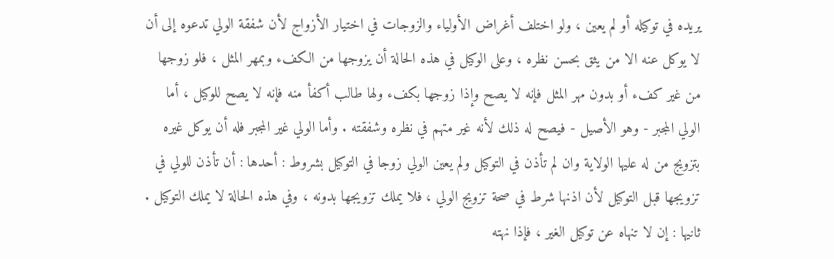يريده في توكيله أو لم يعين ، ولو اختلف أغراض الأولياء والزوجات في اختيار الأزواج لأن شفقة الولي تدعوه إلى أن لا يوكل عنه الا من يثق بحسن نظره ، وعلى الوكيل في هذه الحالة أن يزوجها من الكفء وبمهر المثل ، فلو زوجها من غير كفء أو بدون مهر المثل فإنه لا يصح وإذا زوجها بكفء ولها طالب أكفأ منه فإنه لا يصح للوكيل ، أما الولي المجبر - وهو الأصيل - فيصح له ذلك لأنه غير متهم في نظره وشفقته . وأما الولي غير المجبر فله أن يوكل غيره بتزويج من له عليها الولاية وان لم تأذن في التوكيل ولم يعين الولي زوجا في التوكيل بشروط : أحدها : أن تأذن للولي في تزويجها قبل التوكيل لأن اذنها شرط في صحة تزويج الولي ، فلا يملك تزويجها بدونه ، وفي هذه الحالة لا يملك التوكيل . ثانيها : إن لا تنهاه عن توكيل الغير ، فإذا نهته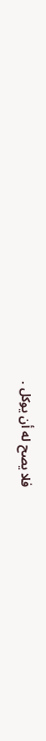فلا يصح له أن يوكل .